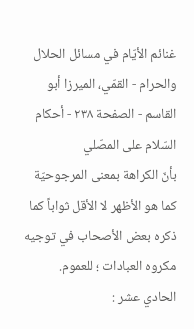غنائم الأيّام في مسائل الحلال والحرام - القمّي، الميرزا أبو القاسم - الصفحة ٢٣٨ - أحكام السّلام على المصّلي
بأنّ الكراهة بمعنى المرجوحيّة كما هو الأظهر لا الأقل ثواباً كما ذكره بعض الأصحاب في توجيه مكروه العبادات ؛ للعموم.
الحادي عشر :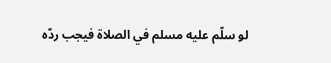لو سلّم عليه مسلم في الصلاة فيجب ردّه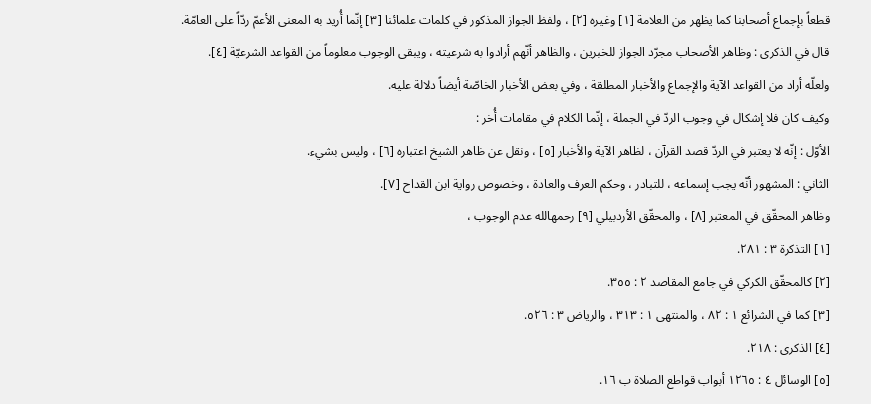قطعاً بإجماع أصحابنا كما يظهر من العلامة [١] وغيره [٢] ، ولفظ الجواز المذكور في كلمات علمائنا [٣] إنّما أُريد به المعنى الأعمّ ردّاً على العامّة.
قال في الذكرى : وظاهر الأصحاب مجرّد الجواز للخبرين ، والظاهر أنّهم أرادوا به شرعيته ، ويبقى الوجوب معلوماً من القواعد الشرعيّة [٤].
ولعلّه أراد من القواعد الآية والإجماع والأخبار المطلقة ، وفي بعض الأخبار الخاصّة أيضاً دلالة عليه.
وكيف كان فلا إشكال في وجوب الردّ في الجملة ، إنّما الكلام في مقامات أُخر :
الأوّل : إنّه لا يعتبر في الردّ قصد القرآن ، لظاهر الآية والأخبار [٥] ، ونقل عن ظاهر الشيخ اعتباره [٦] ، وليس بشيء.
الثاني : المشهور أنّه يجب إسماعه ، للتبادر ، وحكم العرف والعادة ، وخصوص رواية ابن القداح [٧].
وظاهر المحقّق في المعتبر [٨] ، والمحقّق الأردبيلي [٩] رحمهالله عدم الوجوب ،
[١] التذكرة ٣ : ٢٨١.
[٢] كالمحقّق الكركي في جامع المقاصد ٢ : ٣٥٥.
[٣] كما في الشرائع ١ : ٨٢ ، والمنتهى ١ : ٣١٣ ، والرياض ٣ : ٥٢٦.
[٤] الذكرى : ٢١٨.
[٥] الوسائل ٤ : ١٢٦٥ أبواب قواطع الصلاة ب ١٦.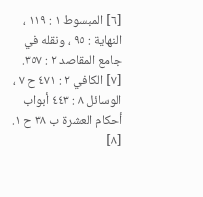[٦] المبسوط ١ : ١١٩ ، النهاية : ٩٥ ، ونقله في جامع المقاصد ٢ : ٣٥٧.
[٧] الكافي ٢ : ٤٧١ ح ٧ ، الوسائل ٨ : ٤٤٣ أبواب أحكام العشرة ب ٣٨ ح ١.
[٨]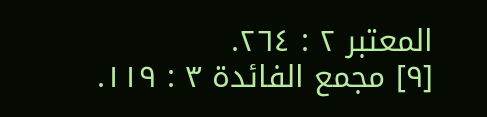المعتبر ٢ : ٢٦٤.
[٩] مجمع الفائدة ٣ : ١١٩.